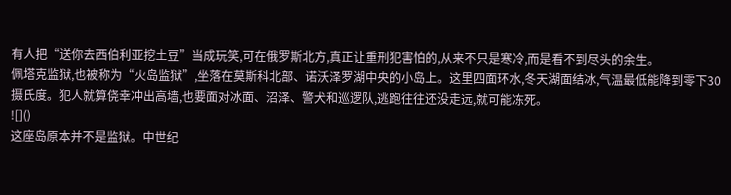有人把“送你去西伯利亚挖土豆”当成玩笑,可在俄罗斯北方,真正让重刑犯害怕的,从来不只是寒冷,而是看不到尽头的余生。
佩塔克监狱,也被称为“火岛监狱”,坐落在莫斯科北部、诺沃泽罗湖中央的小岛上。这里四面环水,冬天湖面结冰,气温最低能降到零下30摄氏度。犯人就算侥幸冲出高墙,也要面对冰面、沼泽、警犬和巡逻队,逃跑往往还没走远,就可能冻死。
![]()
这座岛原本并不是监狱。中世纪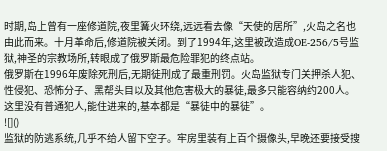时期,岛上曾有一座修道院,夜里篝火环绕,远远看去像“天使的居所”,火岛之名也由此而来。十月革命后,修道院被关闭。到了1994年,这里被改造成OE-256/5号监狱,神圣的宗教场所,转眼成了俄罗斯最危险罪犯的终点站。
俄罗斯在1996年废除死刑后,无期徒刑成了最重刑罚。火岛监狱专门关押杀人犯、性侵犯、恐怖分子、黑帮头目以及其他危害极大的暴徒,最多只能容纳约200人。这里没有普通犯人,能住进来的,基本都是“暴徒中的暴徒”。
![]()
监狱的防逃系统,几乎不给人留下空子。牢房里装有上百个摄像头,早晚还要接受搜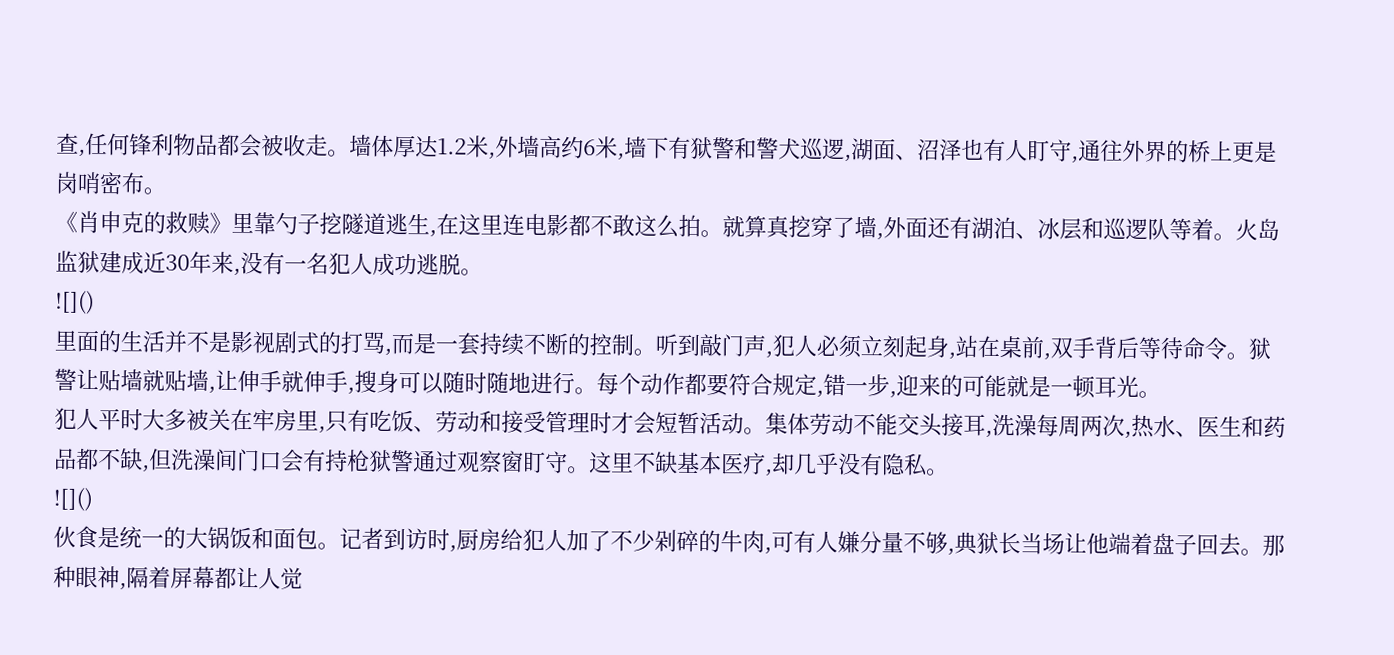查,任何锋利物品都会被收走。墙体厚达1.2米,外墙高约6米,墙下有狱警和警犬巡逻,湖面、沼泽也有人盯守,通往外界的桥上更是岗哨密布。
《肖申克的救赎》里靠勺子挖隧道逃生,在这里连电影都不敢这么拍。就算真挖穿了墙,外面还有湖泊、冰层和巡逻队等着。火岛监狱建成近30年来,没有一名犯人成功逃脱。
![]()
里面的生活并不是影视剧式的打骂,而是一套持续不断的控制。听到敲门声,犯人必须立刻起身,站在桌前,双手背后等待命令。狱警让贴墙就贴墙,让伸手就伸手,搜身可以随时随地进行。每个动作都要符合规定,错一步,迎来的可能就是一顿耳光。
犯人平时大多被关在牢房里,只有吃饭、劳动和接受管理时才会短暂活动。集体劳动不能交头接耳,洗澡每周两次,热水、医生和药品都不缺,但洗澡间门口会有持枪狱警通过观察窗盯守。这里不缺基本医疗,却几乎没有隐私。
![]()
伙食是统一的大锅饭和面包。记者到访时,厨房给犯人加了不少剁碎的牛肉,可有人嫌分量不够,典狱长当场让他端着盘子回去。那种眼神,隔着屏幕都让人觉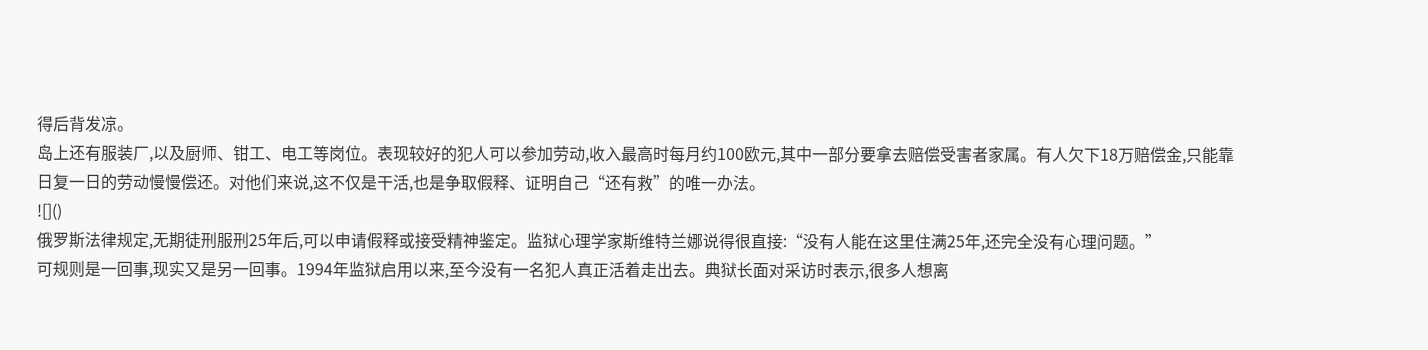得后背发凉。
岛上还有服装厂,以及厨师、钳工、电工等岗位。表现较好的犯人可以参加劳动,收入最高时每月约100欧元,其中一部分要拿去赔偿受害者家属。有人欠下18万赔偿金,只能靠日复一日的劳动慢慢偿还。对他们来说,这不仅是干活,也是争取假释、证明自己“还有救”的唯一办法。
![]()
俄罗斯法律规定,无期徒刑服刑25年后,可以申请假释或接受精神鉴定。监狱心理学家斯维特兰娜说得很直接:“没有人能在这里住满25年,还完全没有心理问题。”
可规则是一回事,现实又是另一回事。1994年监狱启用以来,至今没有一名犯人真正活着走出去。典狱长面对采访时表示,很多人想离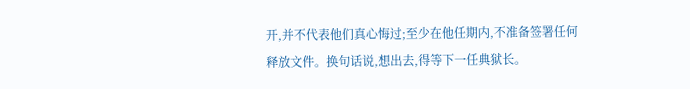开,并不代表他们真心悔过;至少在他任期内,不准备签署任何释放文件。换句话说,想出去,得等下一任典狱长。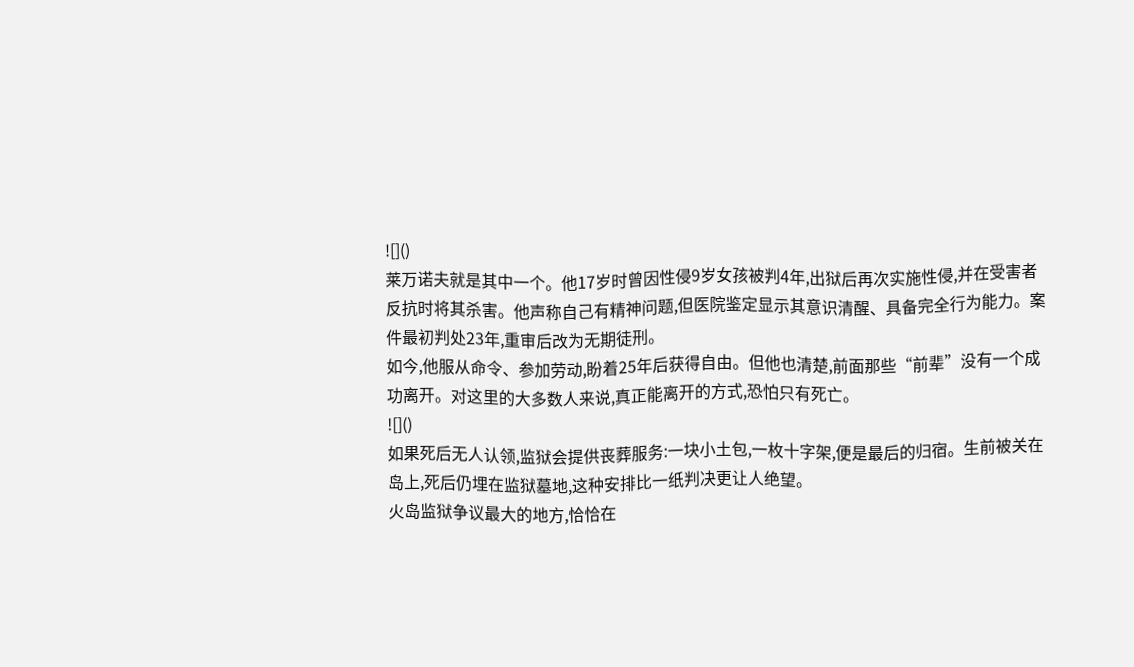![]()
莱万诺夫就是其中一个。他17岁时曾因性侵9岁女孩被判4年,出狱后再次实施性侵,并在受害者反抗时将其杀害。他声称自己有精神问题,但医院鉴定显示其意识清醒、具备完全行为能力。案件最初判处23年,重审后改为无期徒刑。
如今,他服从命令、参加劳动,盼着25年后获得自由。但他也清楚,前面那些“前辈”没有一个成功离开。对这里的大多数人来说,真正能离开的方式,恐怕只有死亡。
![]()
如果死后无人认领,监狱会提供丧葬服务:一块小土包,一枚十字架,便是最后的归宿。生前被关在岛上,死后仍埋在监狱墓地,这种安排比一纸判决更让人绝望。
火岛监狱争议最大的地方,恰恰在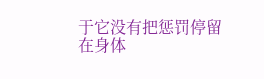于它没有把惩罚停留在身体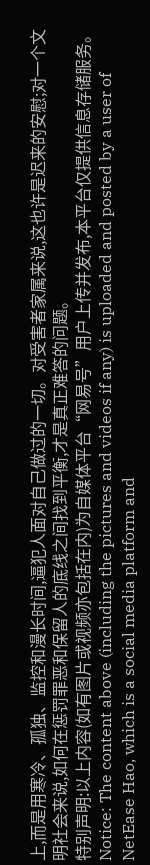上,而是用寒冷、孤独、监控和漫长时间,逼犯人面对自己做过的一切。对受害者家属来说,这也许是迟来的安慰;对一个文明社会来说,如何在惩罚罪恶和保留人的底线之间找到平衡,才是真正难答的问题。
特别声明:以上内容(如有图片或视频亦包括在内)为自媒体平台“网易号”用户上传并发布,本平台仅提供信息存储服务。
Notice: The content above (including the pictures and videos if any) is uploaded and posted by a user of NetEase Hao, which is a social media platform and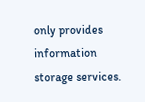only provides information storage services.